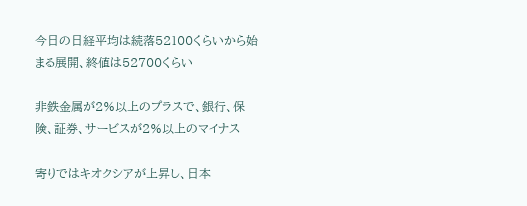今日の日経平均は続落52100くらいから始まる展開、終値は52700くらい

非鉄金属が2%以上のプラスで、銀行、保険、証券、サービスが2%以上のマイナス

寄りではキオクシアが上昇し、日本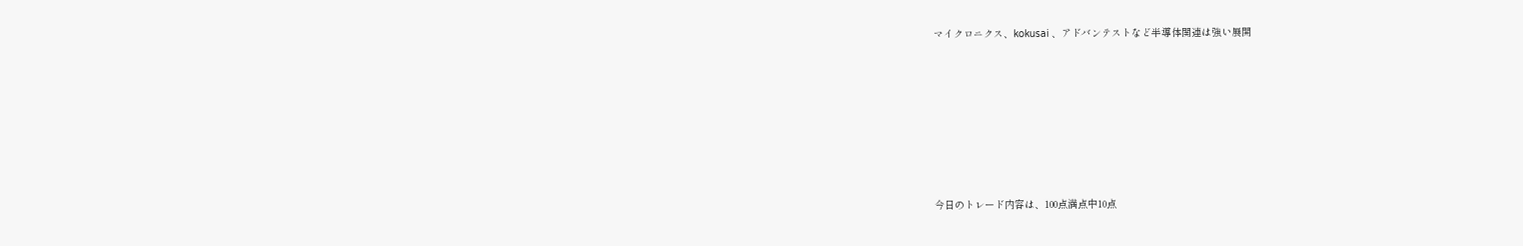マイクロニクス、kokusai 、アドバンテストなど半導体関連は強い展開








今日のトレード内容は、100点満点中10点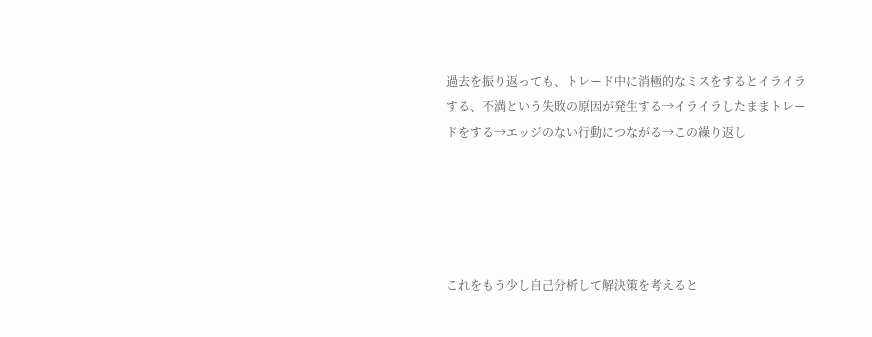過去を振り返っても、トレード中に消極的なミスをするとイライラする、不満という失敗の原因が発生する→イライラしたままトレードをする→エッジのない行動につながる→この繰り返し





これをもう少し自己分析して解決策を考えると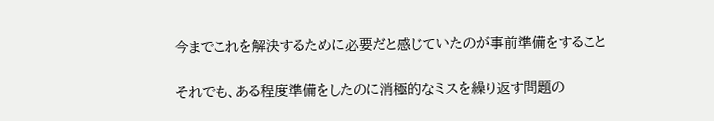今までこれを解決するために必要だと感じていたのが事前準備をすること

それでも、ある程度準備をしたのに消極的なミスを繰り返す問題の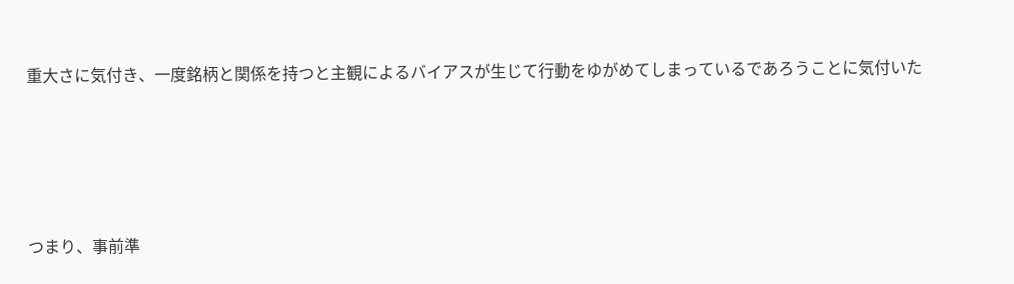重大さに気付き、一度銘柄と関係を持つと主観によるバイアスが生じて行動をゆがめてしまっているであろうことに気付いた





つまり、事前準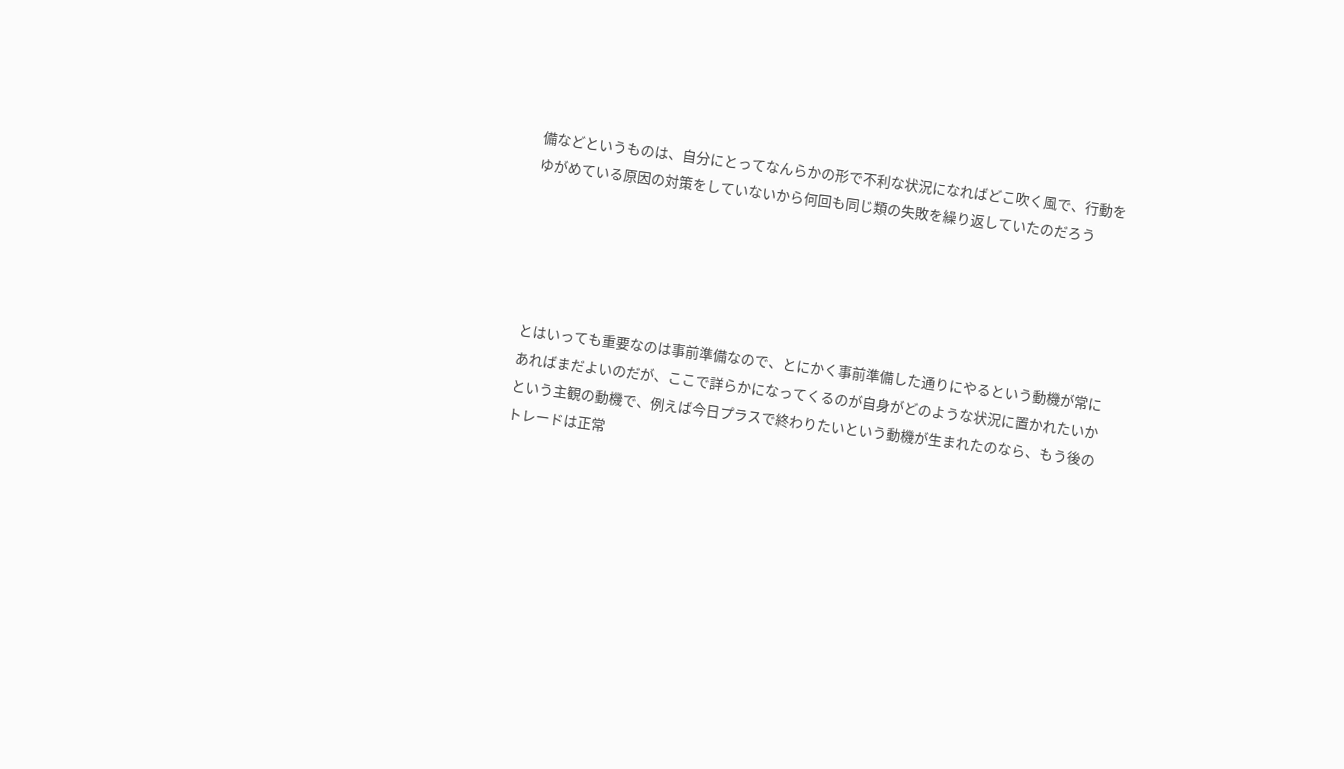備などというものは、自分にとってなんらかの形で不利な状況になればどこ吹く風で、行動をゆがめている原因の対策をしていないから何回も同じ類の失敗を繰り返していたのだろう





とはいっても重要なのは事前準備なので、とにかく事前準備した通りにやるという動機が常にあればまだよいのだが、ここで詳らかになってくるのが自身がどのような状況に置かれたいかという主観の動機で、例えば今日プラスで終わりたいという動機が生まれたのなら、もう後のトレードは正常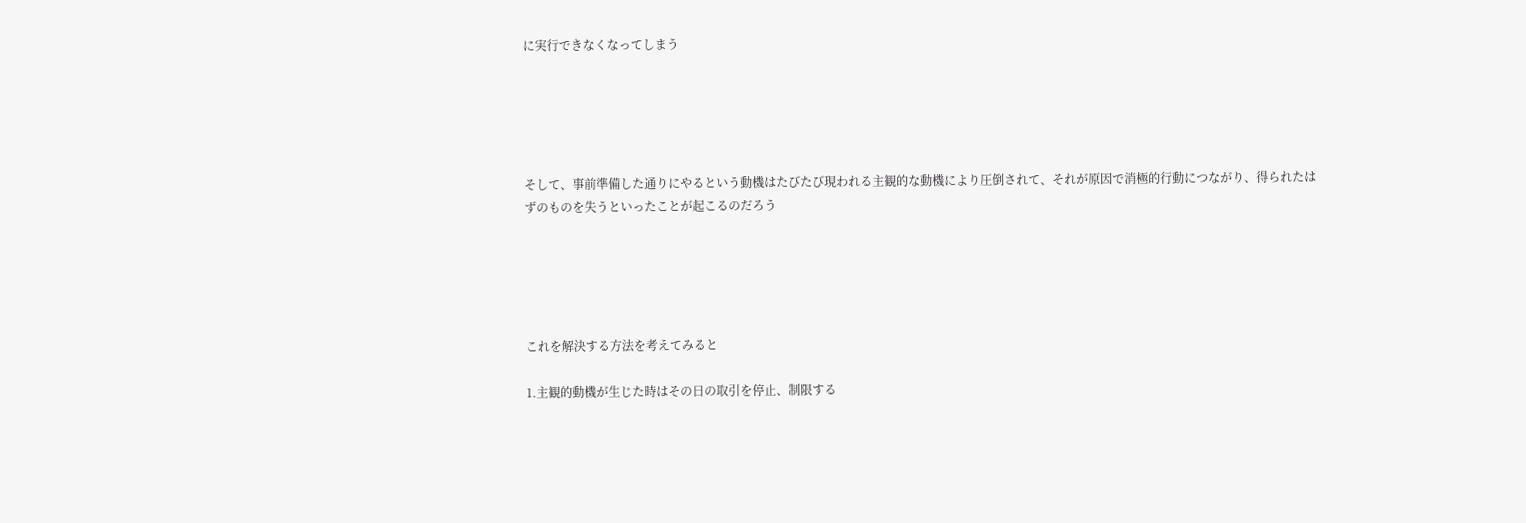に実行できなくなってしまう





そして、事前準備した通りにやるという動機はたびたび現われる主観的な動機により圧倒されて、それが原因で消極的行動につながり、得られたはずのものを失うといったことが起こるのだろう





これを解決する方法を考えてみると

1.主観的動機が生じた時はその日の取引を停止、制限する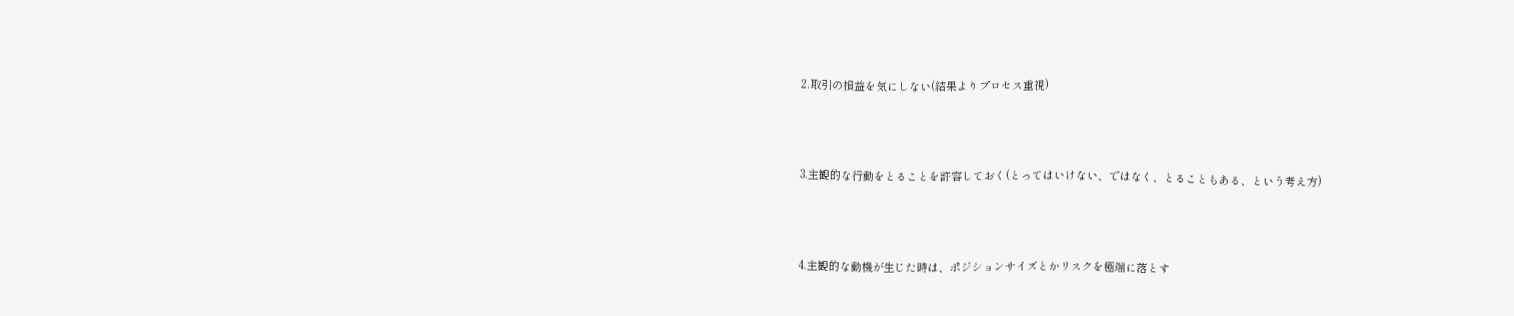2.取引の損益を気にしない(結果よりプロセス重視)



3.主観的な行動をとることを許容しておく(とってはいけない、ではなく、とることもある、という考え方)



4.主観的な動機が生じた時は、ポジションサイズとかリスクを極端に落とす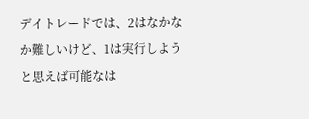デイトレードでは、2はなかなか難しいけど、1は実行しようと思えば可能なは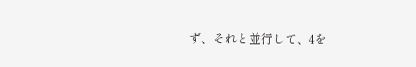ず、それと並行して、4を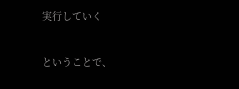実行していく

ということで、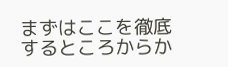まずはここを徹底するところからか